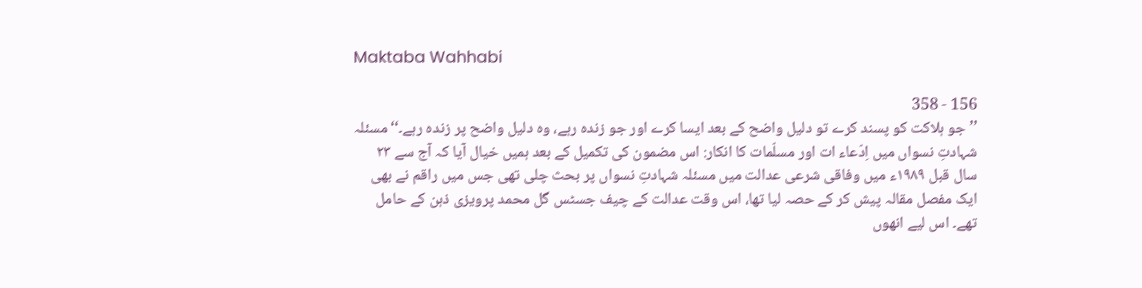Maktaba Wahhabi

156 - 358
’’جو ہلاکت کو پسند کرے تو دلیل واضح کے بعد ایسا کرے اور جو زندہ رہے، وہ دلیل واضح پر زندہ رہے۔‘‘ مسئلہ شہادتِ نسواں میں اِدّعاء ات اور مسلّمات کا انکار: اس مضمون کی تکمیل کے بعد ہمیں خیال آیا کہ آج سے ۲۳ سال قبل ۱۹۸۹ء میں وفاقی شرعی عدالت میں مسئلہ شہادتِ نسواں پر بحث چلی تھی جس میں راقم نے بھی ایک مفصل مقالہ پیش کر کے حصہ لیا تھا، اس وقت عدالت کے چیف جسٹس گل محمد پرویزی ذہن کے حامل تھے۔ اس لیے انھوں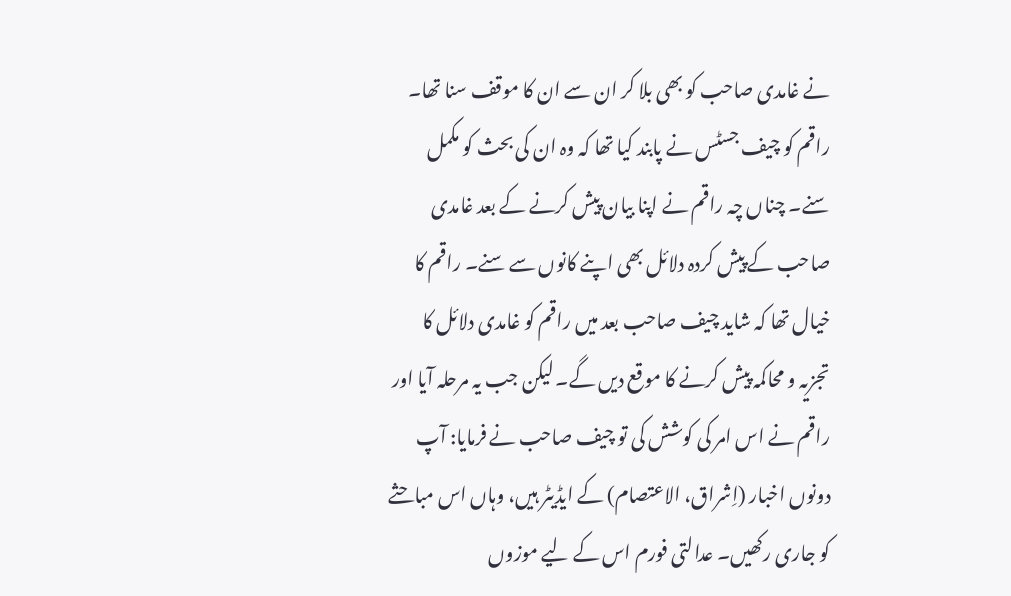نے غامدی صاحب کو بھی بلا کر ان سے ان کا موقف سنا تھا۔ راقم کو چیف جسٹس نے پابند کیا تھا کہ وہ ان کی بحث کو مکمل سنے۔ چناں چہ راقم نے اپنا بیان پیش کرنے کے بعد غامدی صاحب کے پیش کردہ دلائل بھی اپنے کانوں سے سنے۔ راقم کا خیال تھا کہ شاید چیف صاحب بعد میں راقم کو غامدی دلائل کا تجزیہ و محاکمہ پیش کرنے کا موقع دیں گے۔ لیکن جب یہ مرحلہ آیا اور راقم نے اس امر کی کوشش کی تو چیف صاحب نے فرمایا: آپ دونوں اخبار (اِشراق، الاعتصام) کے ایڈیٹر ہیں، وہاں اس مباحثے کو جاری رکھیں۔ عدالتی فورم اس کے لیے موزوں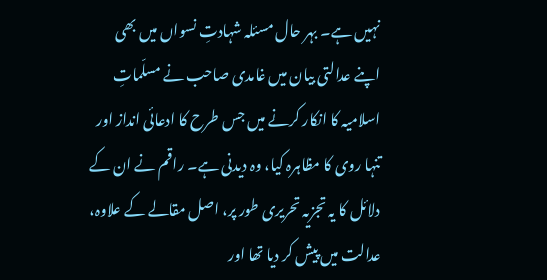نہیں ہے۔ بہر حال مسئلہ شہادتِ نسواں میں بھی اپنے عدالتی بیان میں غامدی صاحب نے مسلّماتِ اسلامیہ کا انکار کرنے میں جس طرح کا ادعائی انداز اور تنہا روی کا مظاہرہ کیا، وہ دیدنی ہے۔ راقم نے ان کے دلائل کا یہ تجزیہ تحریری طور پر، اصل مقالے کے علاوہ، عدالت میں پیش کر دیا تھا اور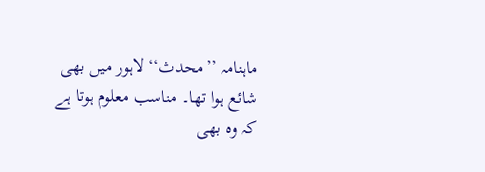ماہنامہ ’’محدث‘‘ لاہور میں بھی شائع ہوا تھا۔ مناسب معلوم ہوتا ہے کہ وہ بھی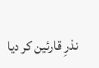نذرِ قارئین کر دیا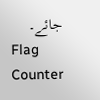جائے۔
Flag Counter